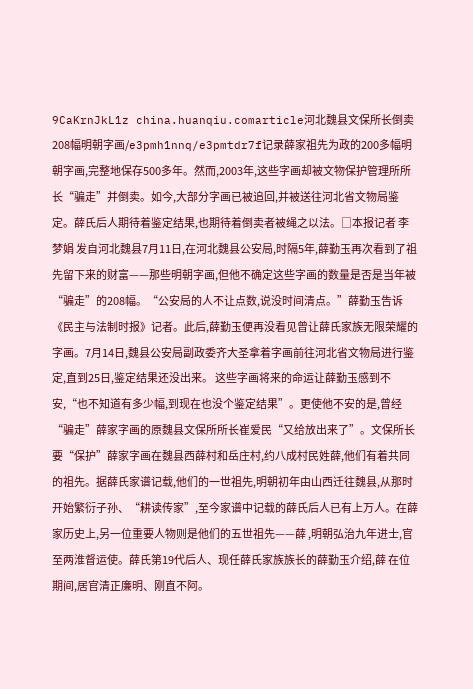9CaKrnJkL1z china.huanqiu.comarticle河北魏县文保所长倒卖208幅明朝字画/e3pmh1nnq/e3pmtdr7f记录薛家祖先为政的200多幅明朝字画,完整地保存500多年。然而,2003年,这些字画却被文物保护管理所所长“骗走”并倒卖。如今,大部分字画已被追回,并被送往河北省文物局鉴定。薛氏后人期待着鉴定结果,也期待着倒卖者被绳之以法。□本报记者 李梦娟 发自河北魏县7月11日,在河北魏县公安局,时隔5年,薛勤玉再次看到了祖先留下来的财富——那些明朝字画,但他不确定这些字画的数量是否是当年被“骗走”的208幅。“公安局的人不让点数,说没时间清点。”薛勤玉告诉《民主与法制时报》记者。此后,薛勤玉便再没看见曾让薛氏家族无限荣耀的字画。7月14日,魏县公安局副政委齐大圣拿着字画前往河北省文物局进行鉴定,直到25日,鉴定结果还没出来。 这些字画将来的命运让薛勤玉感到不安,“也不知道有多少幅,到现在也没个鉴定结果”。更使他不安的是,曾经“骗走”薛家字画的原魏县文保所所长崔爱民“又给放出来了”。文保所长要“保护”薛家字画在魏县西薛村和岳庄村,约八成村民姓薛,他们有着共同的祖先。据薛氏家谱记载,他们的一世祖先,明朝初年由山西迁往魏县,从那时开始繁衍子孙、“耕读传家”,至今家谱中记载的薛氏后人已有上万人。在薛家历史上,另一位重要人物则是他们的五世祖先——薛 ,明朝弘治九年进士,官至两淮督运使。薛氏第19代后人、现任薛氏家族族长的薛勤玉介绍,薛 在位期间,居官清正廉明、刚直不阿。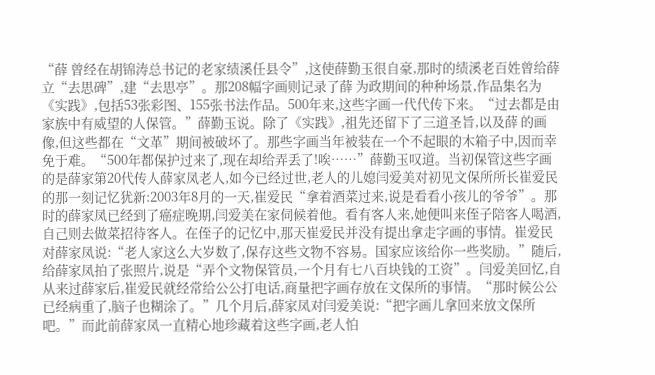“薛 曾经在胡锦涛总书记的老家绩溪任县令”,这使薛勤玉很自豪,那时的绩溪老百姓曾给薛 立“去思碑”,建“去思亭”。那208幅字画则记录了薛 为政期间的种种场景,作品集名为《实践》,包括53张彩图、155张书法作品。500年来,这些字画一代代传下来。“过去都是由家族中有威望的人保管。”薛勤玉说。除了《实践》,祖先还留下了三道圣旨,以及薛 的画像,但这些都在“文革”期间被破坏了。那些字画当年被装在一个不起眼的木箱子中,因而幸免于难。“500年都保护过来了,现在却给弄丢了!唉……”薛勤玉叹道。当初保管这些字画的是薛家第20代传人薛家凤老人,如今已经过世,老人的儿媳闫爱美对初见文保所所长崔爱民的那一刻记忆犹新:2003年8月的一天,崔爱民“拿着酒菜过来,说是看看小孩儿的爷爷”。那时的薛家凤已经到了癌症晚期,闫爱美在家伺候着他。看有客人来,她便叫来侄子陪客人喝酒,自己则去做菜招待客人。在侄子的记忆中,那天崔爱民并没有提出拿走字画的事情。崔爱民对薛家凤说:“老人家这么大岁数了,保存这些文物不容易。国家应该给你一些奖励。”随后,给薛家凤拍了张照片,说是“弄个文物保管员,一个月有七八百块钱的工资”。闫爱美回忆,自从来过薛家后,崔爱民就经常给公公打电话,商量把字画存放在文保所的事情。“那时候公公已经病重了,脑子也糊涂了。”几个月后,薛家凤对闫爱美说:“把字画儿拿回来放文保所吧。”而此前薛家凤一直精心地珍藏着这些字画,老人怕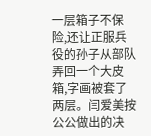一层箱子不保险,还让正服兵役的孙子从部队弄回一个大皮箱,字画被套了两层。闫爱美按公公做出的决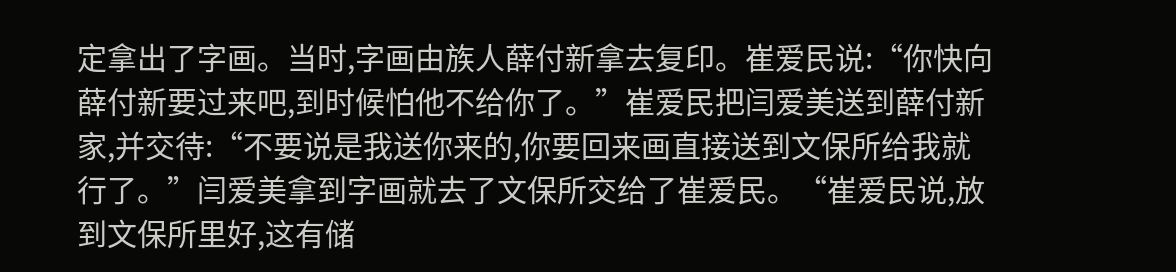定拿出了字画。当时,字画由族人薛付新拿去复印。崔爱民说:“你快向薛付新要过来吧,到时候怕他不给你了。”崔爱民把闫爱美送到薛付新家,并交待:“不要说是我送你来的,你要回来画直接送到文保所给我就行了。”闫爱美拿到字画就去了文保所交给了崔爱民。“崔爱民说,放到文保所里好,这有储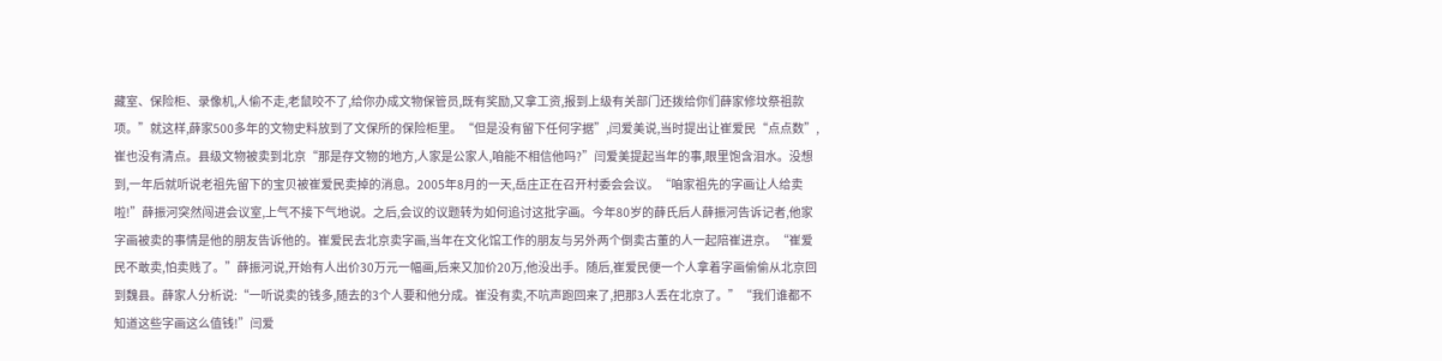藏室、保险柜、录像机,人偷不走,老鼠咬不了,给你办成文物保管员,既有奖励,又拿工资,报到上级有关部门还拨给你们薛家修坟祭祖款项。”就这样,薛家500多年的文物史料放到了文保所的保险柜里。“但是没有留下任何字据”,闫爱美说,当时提出让崔爱民“点点数”,崔也没有清点。县级文物被卖到北京“那是存文物的地方,人家是公家人,咱能不相信他吗?”闫爱美提起当年的事,眼里饱含泪水。没想到,一年后就听说老祖先留下的宝贝被崔爱民卖掉的消息。2005年8月的一天,岳庄正在召开村委会会议。“咱家祖先的字画让人给卖啦!”薛振河突然闯进会议室,上气不接下气地说。之后,会议的议题转为如何追讨这批字画。今年80岁的薛氏后人薛振河告诉记者,他家字画被卖的事情是他的朋友告诉他的。崔爱民去北京卖字画,当年在文化馆工作的朋友与另外两个倒卖古董的人一起陪崔进京。“崔爱民不敢卖,怕卖贱了。”薛振河说,开始有人出价30万元一幅画,后来又加价20万,他没出手。随后,崔爱民便一个人拿着字画偷偷从北京回到魏县。薛家人分析说:“一听说卖的钱多,随去的3个人要和他分成。崔没有卖,不吭声跑回来了,把那3人丢在北京了。”“我们谁都不知道这些字画这么值钱!”闫爱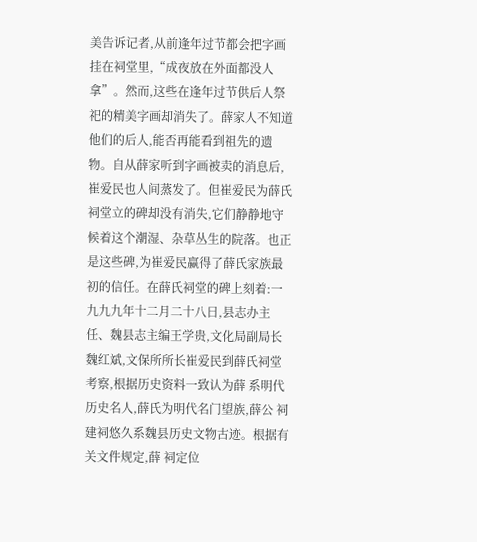美告诉记者,从前逢年过节都会把字画挂在祠堂里,“成夜放在外面都没人拿”。然而,这些在逢年过节供后人祭祀的精美字画却消失了。薛家人不知道他们的后人,能否再能看到祖先的遗物。自从薛家听到字画被卖的消息后,崔爱民也人间蒸发了。但崔爱民为薛氏祠堂立的碑却没有消失,它们静静地守候着这个潮湿、杂草丛生的院落。也正是这些碑,为崔爱民赢得了薛氏家族最初的信任。在薛氏祠堂的碑上刻着:一九九九年十二月二十八日,县志办主任、魏县志主编王学贵,文化局副局长魏红斌,文保所所长崔爱民到薛氏祠堂考察,根据历史资料一致认为薛 系明代历史名人,薛氏为明代名门望族,薛公 祠建祠悠久系魏县历史文物古迹。根据有关文件规定,薛 祠定位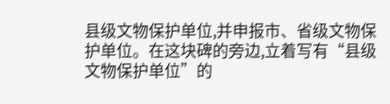县级文物保护单位,并申报市、省级文物保护单位。在这块碑的旁边,立着写有“县级文物保护单位”的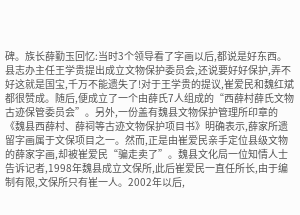碑。族长薛勤玉回忆:当时3个领导看了字画以后,都说是好东西。县志办主任王学贵提出成立文物保护委员会,还说要好好保护,弄不好这就是国宝,千万不能遗失了!对于王学贵的提议,崔爱民和魏红斌都很赞成。随后,便成立了一个由薛氏7人组成的“西薛村薛氏文物古迹保管委员会”。另外,一份盖有魏县文物保护管理所印章的《魏县西薛村、薛祠等古迹文物保护项目书》明确表示,薛家所遗留字画属于文保项目之一。然而,正是由崔爱民亲手定位县级文物的薛家字画,却被崔爱民“骗走卖了”。魏县文化局一位知情人士告诉记者,1998年魏县成立文保所,此后崔爱民一直任所长,由于编制有限,文保所只有崔一人。2002年以后,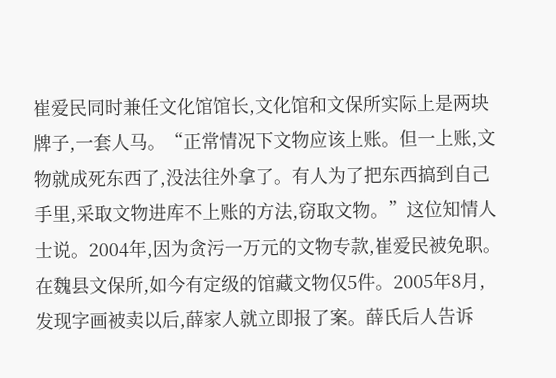崔爱民同时兼任文化馆馆长,文化馆和文保所实际上是两块牌子,一套人马。“正常情况下文物应该上账。但一上账,文物就成死东西了,没法往外拿了。有人为了把东西搞到自己手里,采取文物进库不上账的方法,窃取文物。”这位知情人士说。2004年,因为贪污一万元的文物专款,崔爱民被免职。在魏县文保所,如今有定级的馆藏文物仅5件。2005年8月,发现字画被卖以后,薛家人就立即报了案。薛氏后人告诉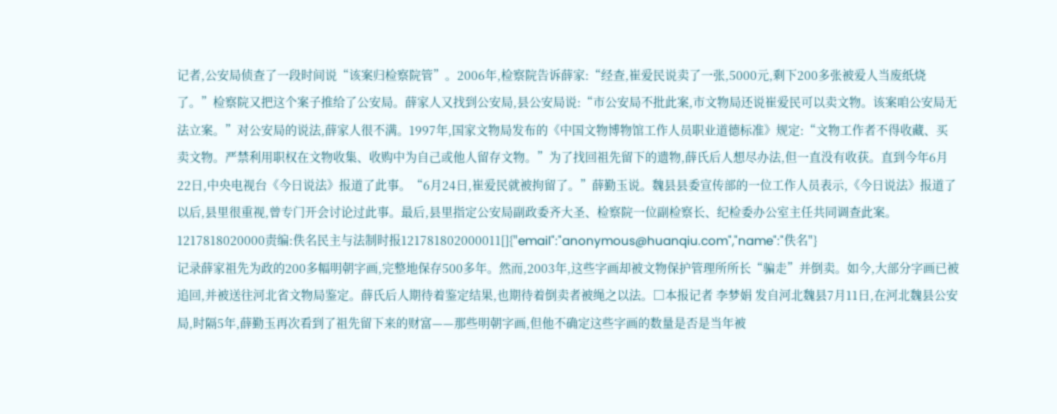记者,公安局侦查了一段时间说“该案归检察院管”。2006年,检察院告诉薛家:“经查,崔爱民说卖了一张,5000元,剩下200多张被爱人当废纸烧了。”检察院又把这个案子推给了公安局。薛家人又找到公安局,县公安局说:“市公安局不批此案,市文物局还说崔爱民可以卖文物。该案咱公安局无法立案。”对公安局的说法,薛家人很不满。1997年,国家文物局发布的《中国文物博物馆工作人员职业道德标准》规定:“文物工作者不得收藏、买卖文物。严禁利用职权在文物收集、收购中为自己或他人留存文物。”为了找回祖先留下的遗物,薛氏后人想尽办法,但一直没有收获。直到今年6月22日,中央电视台《今日说法》报道了此事。“6月24日,崔爱民就被拘留了。”薛勤玉说。魏县县委宣传部的一位工作人员表示,《今日说法》报道了以后,县里很重视,曾专门开会讨论过此事。最后,县里指定公安局副政委齐大圣、检察院一位副检察长、纪检委办公室主任共同调查此案。1217818020000责编:佚名民主与法制时报121781802000011[]{"email":"anonymous@huanqiu.com","name":"佚名"}
记录薛家祖先为政的200多幅明朝字画,完整地保存500多年。然而,2003年,这些字画却被文物保护管理所所长“骗走”并倒卖。如今,大部分字画已被追回,并被送往河北省文物局鉴定。薛氏后人期待着鉴定结果,也期待着倒卖者被绳之以法。□本报记者 李梦娟 发自河北魏县7月11日,在河北魏县公安局,时隔5年,薛勤玉再次看到了祖先留下来的财富——那些明朝字画,但他不确定这些字画的数量是否是当年被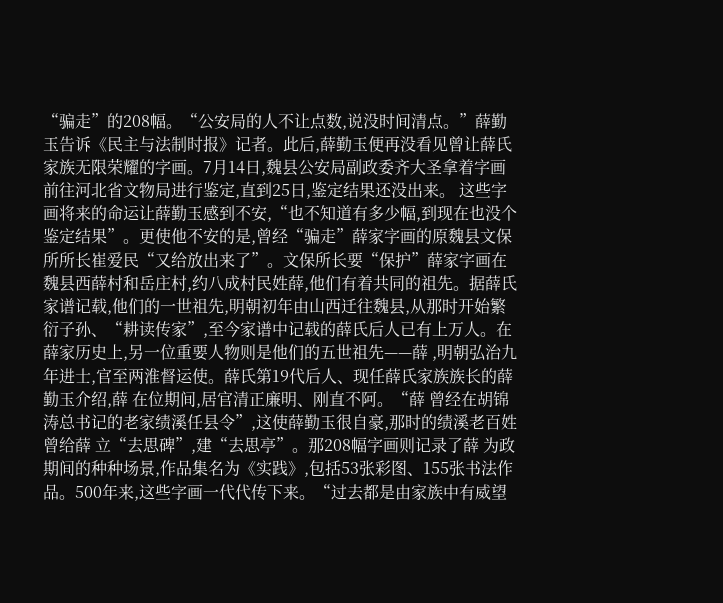“骗走”的208幅。“公安局的人不让点数,说没时间清点。”薛勤玉告诉《民主与法制时报》记者。此后,薛勤玉便再没看见曾让薛氏家族无限荣耀的字画。7月14日,魏县公安局副政委齐大圣拿着字画前往河北省文物局进行鉴定,直到25日,鉴定结果还没出来。 这些字画将来的命运让薛勤玉感到不安,“也不知道有多少幅,到现在也没个鉴定结果”。更使他不安的是,曾经“骗走”薛家字画的原魏县文保所所长崔爱民“又给放出来了”。文保所长要“保护”薛家字画在魏县西薛村和岳庄村,约八成村民姓薛,他们有着共同的祖先。据薛氏家谱记载,他们的一世祖先,明朝初年由山西迁往魏县,从那时开始繁衍子孙、“耕读传家”,至今家谱中记载的薛氏后人已有上万人。在薛家历史上,另一位重要人物则是他们的五世祖先——薛 ,明朝弘治九年进士,官至两淮督运使。薛氏第19代后人、现任薛氏家族族长的薛勤玉介绍,薛 在位期间,居官清正廉明、刚直不阿。“薛 曾经在胡锦涛总书记的老家绩溪任县令”,这使薛勤玉很自豪,那时的绩溪老百姓曾给薛 立“去思碑”,建“去思亭”。那208幅字画则记录了薛 为政期间的种种场景,作品集名为《实践》,包括53张彩图、155张书法作品。500年来,这些字画一代代传下来。“过去都是由家族中有威望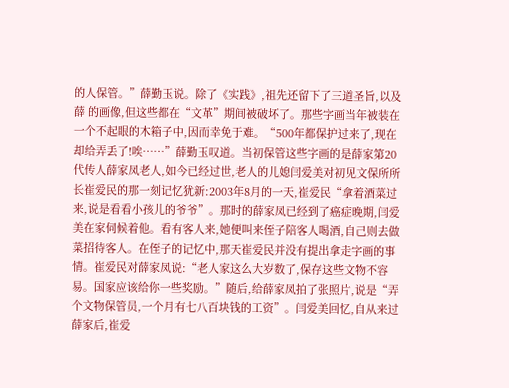的人保管。”薛勤玉说。除了《实践》,祖先还留下了三道圣旨,以及薛 的画像,但这些都在“文革”期间被破坏了。那些字画当年被装在一个不起眼的木箱子中,因而幸免于难。“500年都保护过来了,现在却给弄丢了!唉……”薛勤玉叹道。当初保管这些字画的是薛家第20代传人薛家凤老人,如今已经过世,老人的儿媳闫爱美对初见文保所所长崔爱民的那一刻记忆犹新:2003年8月的一天,崔爱民“拿着酒菜过来,说是看看小孩儿的爷爷”。那时的薛家凤已经到了癌症晚期,闫爱美在家伺候着他。看有客人来,她便叫来侄子陪客人喝酒,自己则去做菜招待客人。在侄子的记忆中,那天崔爱民并没有提出拿走字画的事情。崔爱民对薛家凤说:“老人家这么大岁数了,保存这些文物不容易。国家应该给你一些奖励。”随后,给薛家凤拍了张照片,说是“弄个文物保管员,一个月有七八百块钱的工资”。闫爱美回忆,自从来过薛家后,崔爱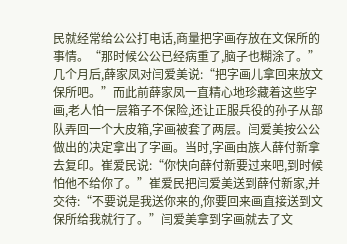民就经常给公公打电话,商量把字画存放在文保所的事情。“那时候公公已经病重了,脑子也糊涂了。”几个月后,薛家凤对闫爱美说:“把字画儿拿回来放文保所吧。”而此前薛家凤一直精心地珍藏着这些字画,老人怕一层箱子不保险,还让正服兵役的孙子从部队弄回一个大皮箱,字画被套了两层。闫爱美按公公做出的决定拿出了字画。当时,字画由族人薛付新拿去复印。崔爱民说:“你快向薛付新要过来吧,到时候怕他不给你了。”崔爱民把闫爱美送到薛付新家,并交待:“不要说是我送你来的,你要回来画直接送到文保所给我就行了。”闫爱美拿到字画就去了文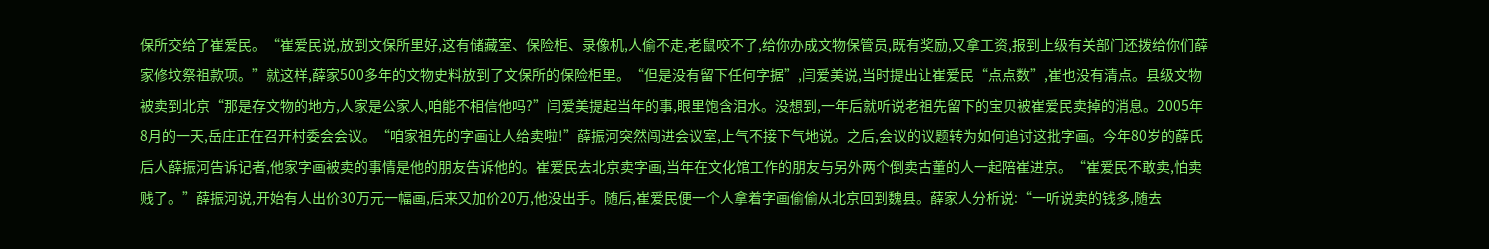保所交给了崔爱民。“崔爱民说,放到文保所里好,这有储藏室、保险柜、录像机,人偷不走,老鼠咬不了,给你办成文物保管员,既有奖励,又拿工资,报到上级有关部门还拨给你们薛家修坟祭祖款项。”就这样,薛家500多年的文物史料放到了文保所的保险柜里。“但是没有留下任何字据”,闫爱美说,当时提出让崔爱民“点点数”,崔也没有清点。县级文物被卖到北京“那是存文物的地方,人家是公家人,咱能不相信他吗?”闫爱美提起当年的事,眼里饱含泪水。没想到,一年后就听说老祖先留下的宝贝被崔爱民卖掉的消息。2005年8月的一天,岳庄正在召开村委会会议。“咱家祖先的字画让人给卖啦!”薛振河突然闯进会议室,上气不接下气地说。之后,会议的议题转为如何追讨这批字画。今年80岁的薛氏后人薛振河告诉记者,他家字画被卖的事情是他的朋友告诉他的。崔爱民去北京卖字画,当年在文化馆工作的朋友与另外两个倒卖古董的人一起陪崔进京。“崔爱民不敢卖,怕卖贱了。”薛振河说,开始有人出价30万元一幅画,后来又加价20万,他没出手。随后,崔爱民便一个人拿着字画偷偷从北京回到魏县。薛家人分析说:“一听说卖的钱多,随去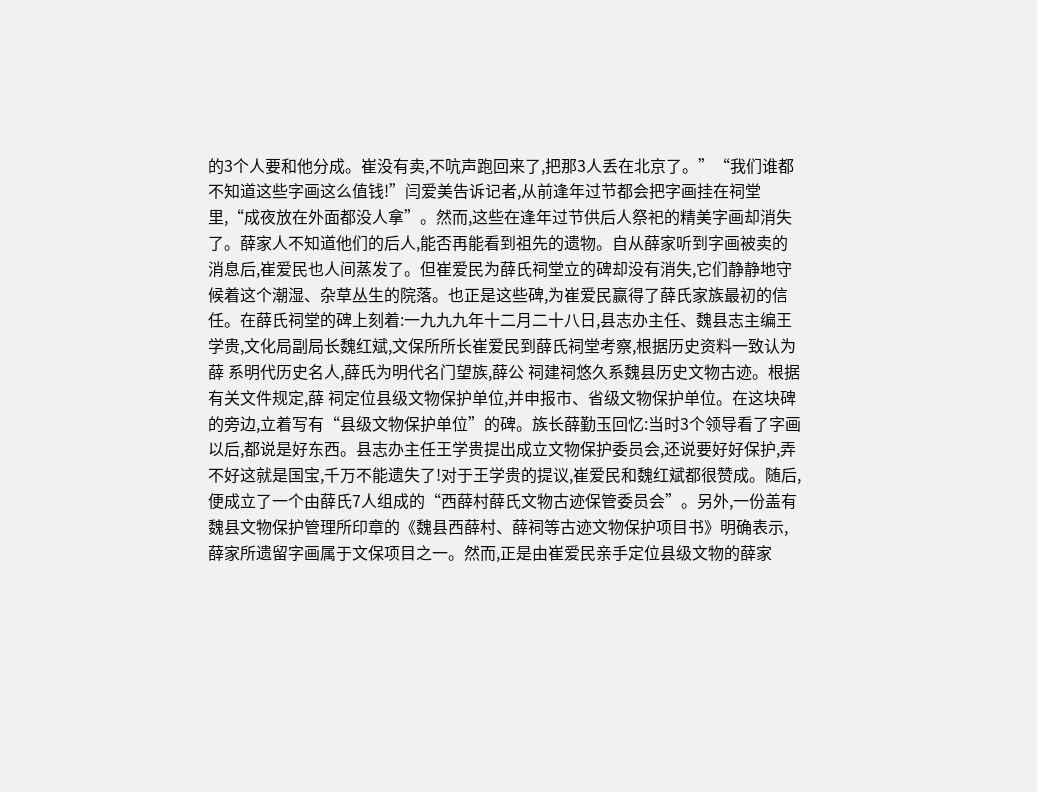的3个人要和他分成。崔没有卖,不吭声跑回来了,把那3人丢在北京了。”“我们谁都不知道这些字画这么值钱!”闫爱美告诉记者,从前逢年过节都会把字画挂在祠堂里,“成夜放在外面都没人拿”。然而,这些在逢年过节供后人祭祀的精美字画却消失了。薛家人不知道他们的后人,能否再能看到祖先的遗物。自从薛家听到字画被卖的消息后,崔爱民也人间蒸发了。但崔爱民为薛氏祠堂立的碑却没有消失,它们静静地守候着这个潮湿、杂草丛生的院落。也正是这些碑,为崔爱民赢得了薛氏家族最初的信任。在薛氏祠堂的碑上刻着:一九九九年十二月二十八日,县志办主任、魏县志主编王学贵,文化局副局长魏红斌,文保所所长崔爱民到薛氏祠堂考察,根据历史资料一致认为薛 系明代历史名人,薛氏为明代名门望族,薛公 祠建祠悠久系魏县历史文物古迹。根据有关文件规定,薛 祠定位县级文物保护单位,并申报市、省级文物保护单位。在这块碑的旁边,立着写有“县级文物保护单位”的碑。族长薛勤玉回忆:当时3个领导看了字画以后,都说是好东西。县志办主任王学贵提出成立文物保护委员会,还说要好好保护,弄不好这就是国宝,千万不能遗失了!对于王学贵的提议,崔爱民和魏红斌都很赞成。随后,便成立了一个由薛氏7人组成的“西薛村薛氏文物古迹保管委员会”。另外,一份盖有魏县文物保护管理所印章的《魏县西薛村、薛祠等古迹文物保护项目书》明确表示,薛家所遗留字画属于文保项目之一。然而,正是由崔爱民亲手定位县级文物的薛家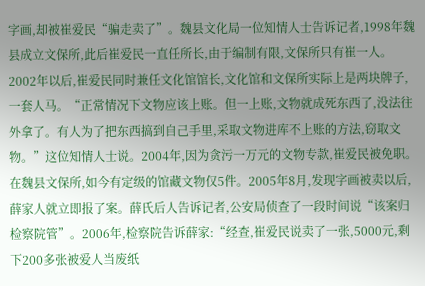字画,却被崔爱民“骗走卖了”。魏县文化局一位知情人士告诉记者,1998年魏县成立文保所,此后崔爱民一直任所长,由于编制有限,文保所只有崔一人。2002年以后,崔爱民同时兼任文化馆馆长,文化馆和文保所实际上是两块牌子,一套人马。“正常情况下文物应该上账。但一上账,文物就成死东西了,没法往外拿了。有人为了把东西搞到自己手里,采取文物进库不上账的方法,窃取文物。”这位知情人士说。2004年,因为贪污一万元的文物专款,崔爱民被免职。在魏县文保所,如今有定级的馆藏文物仅5件。2005年8月,发现字画被卖以后,薛家人就立即报了案。薛氏后人告诉记者,公安局侦查了一段时间说“该案归检察院管”。2006年,检察院告诉薛家:“经查,崔爱民说卖了一张,5000元,剩下200多张被爱人当废纸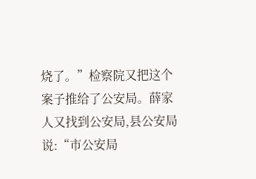烧了。”检察院又把这个案子推给了公安局。薛家人又找到公安局,县公安局说:“市公安局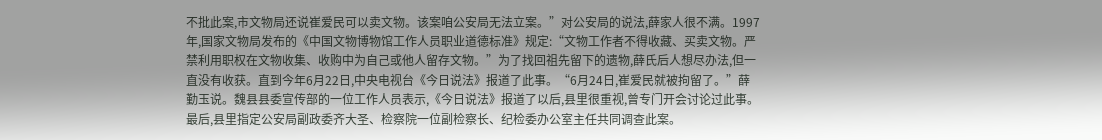不批此案,市文物局还说崔爱民可以卖文物。该案咱公安局无法立案。”对公安局的说法,薛家人很不满。1997年,国家文物局发布的《中国文物博物馆工作人员职业道德标准》规定:“文物工作者不得收藏、买卖文物。严禁利用职权在文物收集、收购中为自己或他人留存文物。”为了找回祖先留下的遗物,薛氏后人想尽办法,但一直没有收获。直到今年6月22日,中央电视台《今日说法》报道了此事。“6月24日,崔爱民就被拘留了。”薛勤玉说。魏县县委宣传部的一位工作人员表示,《今日说法》报道了以后,县里很重视,曾专门开会讨论过此事。最后,县里指定公安局副政委齐大圣、检察院一位副检察长、纪检委办公室主任共同调查此案。